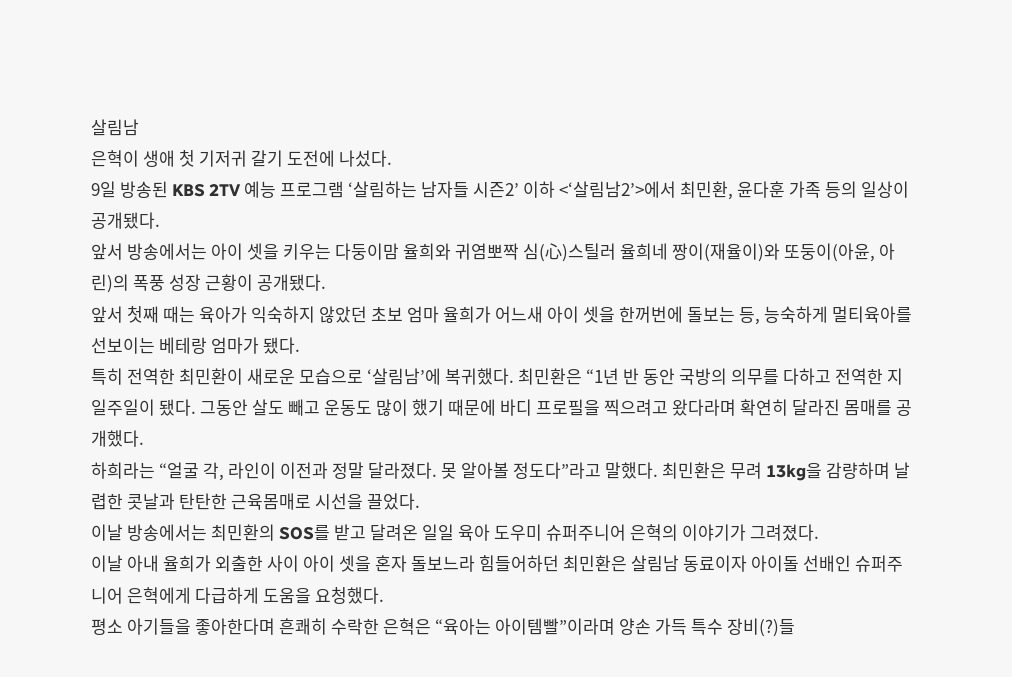살림남
은혁이 생애 첫 기저귀 갈기 도전에 나섰다.
9일 방송된 KBS 2TV 예능 프로그램 ‘살림하는 남자들 시즌2’ 이하 <‘살림남2’>에서 최민환, 윤다훈 가족 등의 일상이 공개됐다.
앞서 방송에서는 아이 셋을 키우는 다둥이맘 율희와 귀염뽀짝 심(心)스틸러 율희네 짱이(재율이)와 또둥이(아윤, 아린)의 폭풍 성장 근황이 공개됐다.
앞서 첫째 때는 육아가 익숙하지 않았던 초보 엄마 율희가 어느새 아이 셋을 한꺼번에 돌보는 등, 능숙하게 멀티육아를 선보이는 베테랑 엄마가 됐다.
특히 전역한 최민환이 새로운 모습으로 ‘살림남’에 복귀했다. 최민환은 “1년 반 동안 국방의 의무를 다하고 전역한 지 일주일이 됐다. 그동안 살도 빼고 운동도 많이 했기 때문에 바디 프로필을 찍으려고 왔다라며 확연히 달라진 몸매를 공개했다.
하희라는 “얼굴 각, 라인이 이전과 정말 달라졌다. 못 알아볼 정도다”라고 말했다. 최민환은 무려 13kg을 감량하며 날렵한 콧날과 탄탄한 근육몸매로 시선을 끌었다.
이날 방송에서는 최민환의 SOS를 받고 달려온 일일 육아 도우미 슈퍼주니어 은혁의 이야기가 그려졌다.
이날 아내 율희가 외출한 사이 아이 셋을 혼자 돌보느라 힘들어하던 최민환은 살림남 동료이자 아이돌 선배인 슈퍼주니어 은혁에게 다급하게 도움을 요청했다.
평소 아기들을 좋아한다며 흔쾌히 수락한 은혁은 “육아는 아이템빨”이라며 양손 가득 특수 장비(?)들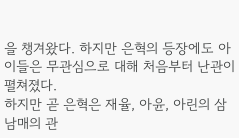을 챙겨왔다. 하지만 은혁의 등장에도 아이들은 무관심으로 대해 처음부터 난관이 펼쳐졌다.
하지만 곧 은혁은 재율, 아윤, 아린의 삼 남매의 관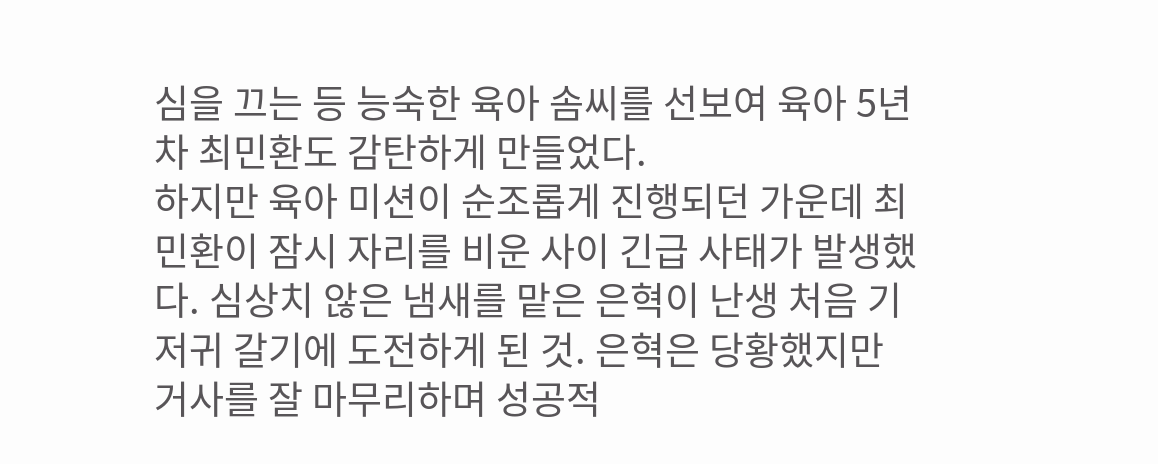심을 끄는 등 능숙한 육아 솜씨를 선보여 육아 5년차 최민환도 감탄하게 만들었다.
하지만 육아 미션이 순조롭게 진행되던 가운데 최민환이 잠시 자리를 비운 사이 긴급 사태가 발생했다. 심상치 않은 냄새를 맡은 은혁이 난생 처음 기저귀 갈기에 도전하게 된 것. 은혁은 당황했지만 거사를 잘 마무리하며 성공적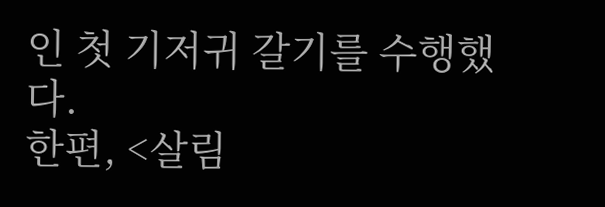인 첫 기저귀 갈기를 수행했다.
한편, <살림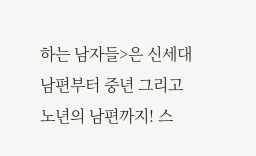하는 남자들>은 신세대 남편부터 중년 그리고 노년의 남편까지! 스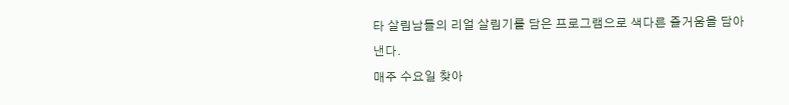타 살림남들의 리얼 살림기를 담은 프로그램으로 색다른 즐거움을 담아낸다.
매주 수요일 찾아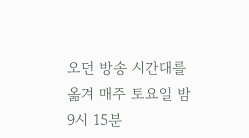오던 방송 시간대를 옮겨 매주 토요일 밤 9시 15분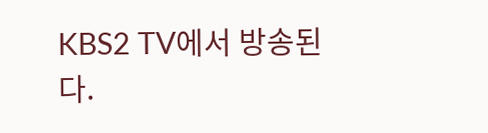KBS2 TV에서 방송된다.